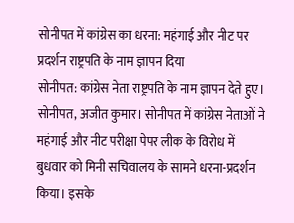सोनीपत में कांग्रेस का धरना: महंगाई और नीट पर प्रदर्शन राष्ट्रपति के नाम ज्ञापन दिया
सोनीपत: कांग्रेस नेता राष्ट्रपति के नाम ज्ञापन देते हुए।
सोनीपत, अजीत कुमार। सोनीपत में कांग्रेस नेताओं ने महंगाई और नीट परीक्षा पेपर लीक के विरोध में बुधवार को मिनी सचिवालय के सामने धरना-प्रदर्शन किया। इसके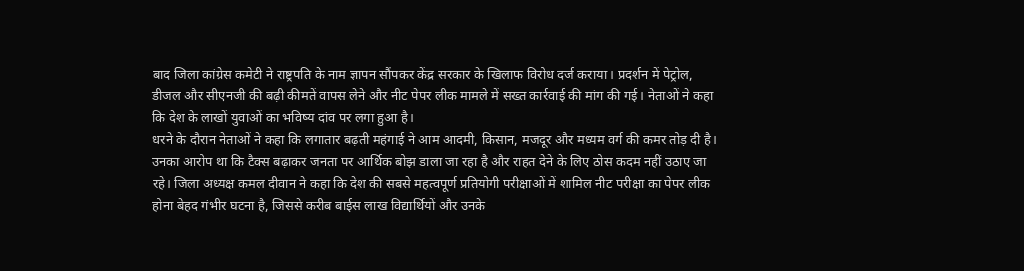बाद जिला कांग्रेस कमेटी ने राष्ट्रपति के नाम ज्ञापन सौंपकर केंद्र सरकार के खिलाफ विरोध दर्ज कराया। प्रदर्शन में पेट्रोल, डीजल और सीएनजी की बढ़ी कीमतें वापस लेने और नीट पेपर लीक मामले में सख्त कार्रवाई की मांग की गई। नेताओं ने कहा कि देश के लाखों युवाओं का भविष्य दांव पर लगा हुआ है।
धरने के दौरान नेताओं ने कहा कि लगातार बढ़ती महंगाई ने आम आदमी, किसान, मजदूर और मध्यम वर्ग की कमर तोड़ दी है। उनका आरोप था कि टैक्स बढ़ाकर जनता पर आर्थिक बोझ डाला जा रहा है और राहत देने के लिए ठोस कदम नहीं उठाए जा रहे। जिला अध्यक्ष कमल दीवान ने कहा कि देश की सबसे महत्वपूर्ण प्रतियोगी परीक्षाओं में शामिल नीट परीक्षा का पेपर लीक होना बेहद गंभीर घटना है, जिससे करीब बाईस लाख विद्यार्थियों और उनके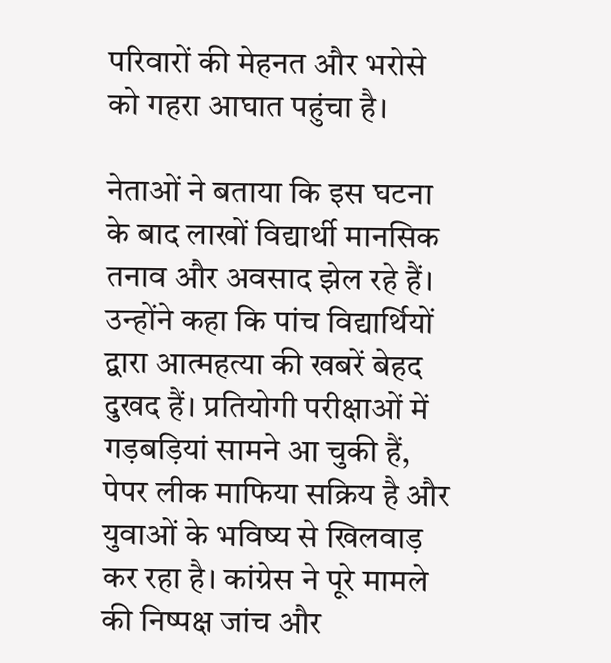परिवारों की मेहनत और भरोसे को गहरा आघात पहुंचा है।

नेताओं ने बताया कि इस घटना के बाद लाखों विद्यार्थी मानसिक तनाव और अवसाद झेल रहे हैं। उन्होंने कहा कि पांच विद्यार्थियों द्वारा आत्महत्या की खबरें बेहद दुखद हैं। प्रतियोगी परीक्षाओं में गड़बड़ियां सामने आ चुकी हैं, पेपर लीक माफिया सक्रिय है और युवाओं के भविष्य से खिलवाड़ कर रहा है। कांग्रेस ने पूरे मामले की निष्पक्ष जांच और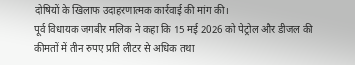दोषियों के खिलाफ उदाहरणात्मक कार्रवाई की मांग की।
पूर्व विधायक जगबीर मलिक ने कहा कि 15 मई 2026 को पेट्रोल और डीजल की कीमतों में तीन रुपए प्रति लीटर से अधिक तथा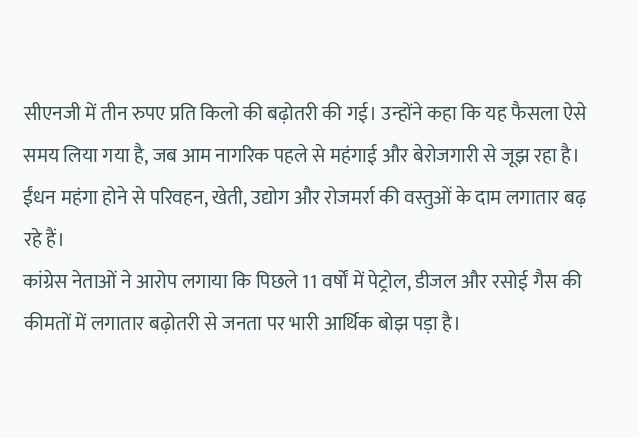सीएनजी में तीन रुपए प्रति किलो की बढ़ोतरी की गई। उन्होंने कहा कि यह फैसला ऐसे समय लिया गया है, जब आम नागरिक पहले से महंगाई और बेरोजगारी से जूझ रहा है। ईंधन महंगा होने से परिवहन, खेती, उद्योग और रोजमर्रा की वस्तुओं के दाम लगातार बढ़ रहे हैं।
कांग्रेस नेताओं ने आरोप लगाया कि पिछले 11 वर्षों में पेट्रोल, डीजल और रसोई गैस की कीमतों में लगातार बढ़ोतरी से जनता पर भारी आर्थिक बोझ पड़ा है।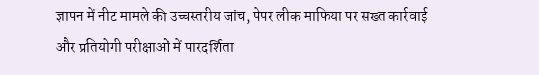ज्ञापन में नीट मामले की उच्चस्तरीय जांच, पेपर लीक माफिया पर सख्त कार्रवाई और प्रतियोगी परीक्षाओं में पारदर्शिता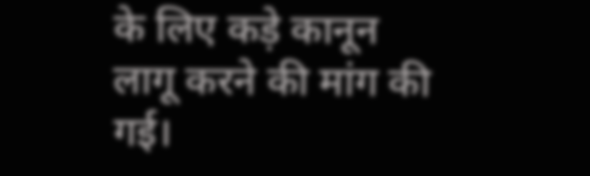के लिए कड़े कानून लागू करने की मांग की गई।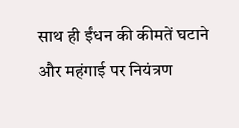साथ ही ईंधन की कीमतें घटाने और महंगाई पर नियंत्रण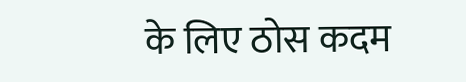के लिए ठोस कदम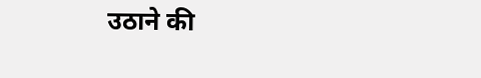उठाने की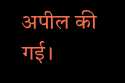अपील की गई।